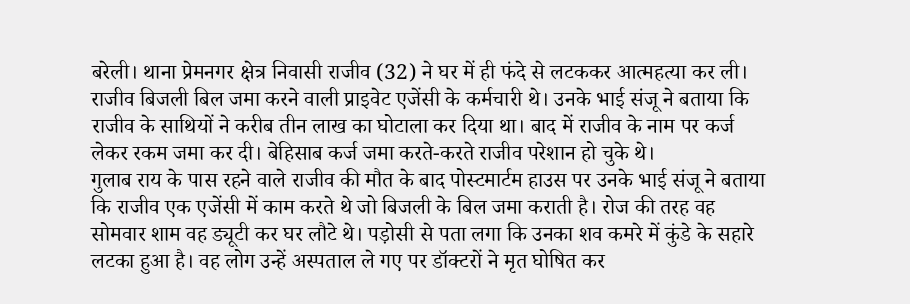बरेली। थाना प्रेमनगर क्षेत्र निवासी राजीव (32) ने घर में ही फंदे से लटककर आत्महत्या कर ली। राजीव बिजली बिल जमा करने वाली प्राइवेट एजेंसी के कर्मचारी थे। उनके भाई संजू ने बताया कि राजीव के साथियों ने करीब तीन लाख का घोटाला कर दिया था। बाद में राजीव के नाम पर कर्ज लेकर रकम जमा कर दी। बेहिसाब कर्ज जमा करते-करते राजीव परेशान हो चुके थे।
गुलाब राय के पास रहने वाले राजीव की मौत के बाद पोस्टमार्टम हाउस पर उनके भाई संजू ने बताया कि राजीव एक एजेंसी में काम करते थे जो बिजली के बिल जमा कराती है। रोज की तरह वह सोमवार शाम वह ड्यूटी कर घर लौटे थे। पड़ोसी से पता लगा कि उनका शव कमरे में कुंडे के सहारे लटका हुआ है। वह लोग उन्हें अस्पताल ले गए पर डॉक्टरों ने मृत घोषित कर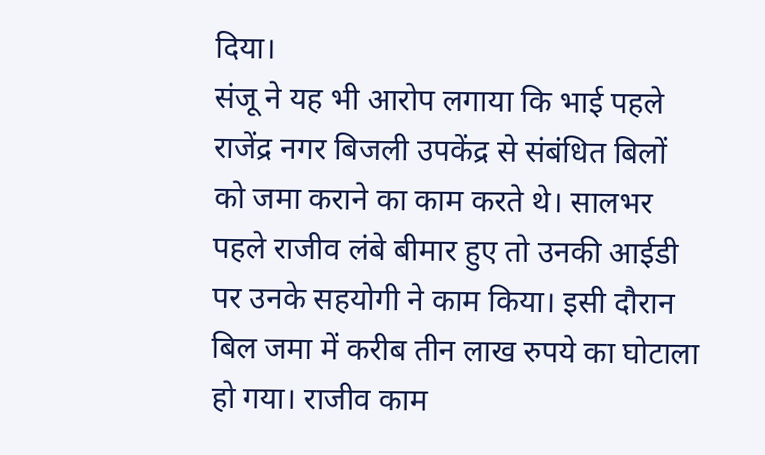दिया।
संजू ने यह भी आरोप लगाया कि भाई पहले राजेंद्र नगर बिजली उपकेंद्र से संबंधित बिलों को जमा कराने का काम करते थे। सालभर पहले राजीव लंबे बीमार हुए तो उनकी आईडी पर उनके सहयोगी ने काम किया। इसी दौरान बिल जमा में करीब तीन लाख रुपये का घोटाला हो गया। राजीव काम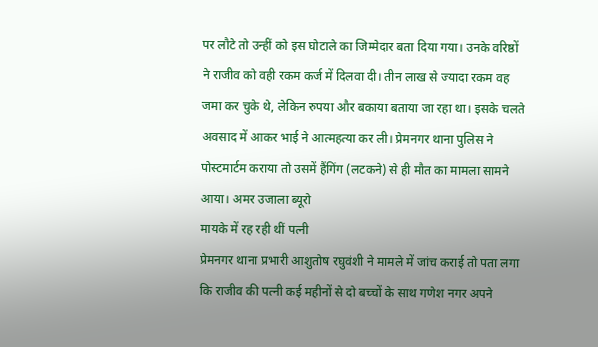पर लौटे तो उन्हीं को इस घोटाले का जिम्मेदार बता दिया गया। उनके वरिष्ठों ने राजीव को वही रकम कर्ज में दिलवा दी। तीन लाख से ज्यादा रकम वह जमा कर चुके थे, लेकिन रुपया और बकाया बताया जा रहा था। इसके चलते अवसाद में आकर भाई ने आत्महत्या कर ली। प्रेमनगर थाना पुलिस ने पोस्टमार्टम कराया तो उसमें हैंगिंग (लटकने) से ही मौत का मामला सामने आया। अमर उजाला ब्यूरो
मायके में रह रही थीं पत्नी
प्रेमनगर थाना प्रभारी आशुतोष रघुवंशी ने मामले में जांच कराई तो पता लगा कि राजीव की पत्नी कई महीनों से दो बच्चों के साथ गणेश नगर अपने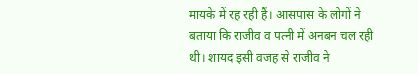मायके में रह रही हैं। आसपास के लोगों ने बताया कि राजीव व पत्नी में अनबन चल रही थी। शायद इसी वजह से राजीव ने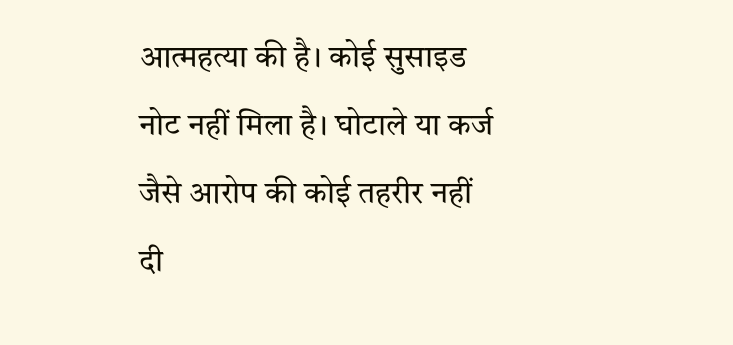आत्महत्या की है। कोई सुसाइड नोट नहीं मिला है। घोटाले या कर्ज जैसे आरोप की कोई तहरीर नहीं दी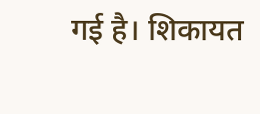गई है। शिकायत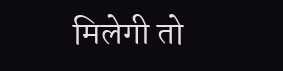मिलेगी तो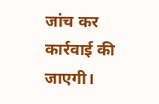जांच कर कार्रवाई की जाएगी।